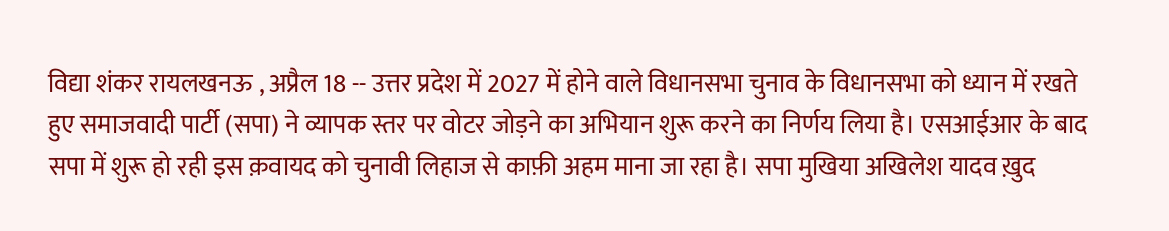विद्या शंकर रायलखनऊ , अप्रैल 18 -- उत्तर प्रदेश में 2027 में होने वाले विधानसभा चुनाव के विधानसभा को ध्यान में रखते हुए समाजवादी पार्टी (सपा) ने व्यापक स्तर पर वोटर जोड़ने का अभियान शुरू करने का निर्णय लिया है। एसआईआर के बाद सपा में शुरू हो रही इस क़वायद को चुनावी लिहाज से काफ़ी अहम माना जा रहा है। सपा मुखिया अखिलेश यादव ख़ुद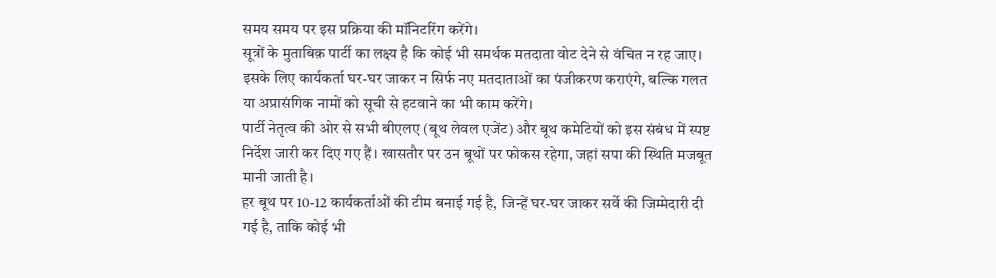समय समय पर इस प्रक्रिया की मॉनिटरिंग करेंगे।
सूत्रों के मुताबिक़ पार्टी का लक्ष्य है कि कोई भी समर्थक मतदाता वोट देने से वंचित न रह जाए। इसके लिए कार्यकर्ता घर-घर जाकर न सिर्फ नए मतदाताओं का पंजीकरण कराएंगे, बल्कि गलत या अप्रासंगिक नामों को सूची से हटवाने का भी काम करेंगे।
पार्टी नेतृत्व की ओर से सभी बीएलए (बूथ लेवल एजेंट) और बूथ कमेटियों को इस संबंध में स्पष्ट निर्देश जारी कर दिए गए हैं। खासतौर पर उन बूथों पर फोकस रहेगा, जहां सपा की स्थिति मजबूत मानी जाती है।
हर बूथ पर 10-12 कार्यकर्ताओं की टीम बनाई गई है, जिन्हें घर-घर जाकर सर्वे की जिम्मेदारी दी गई है, ताकि कोई भी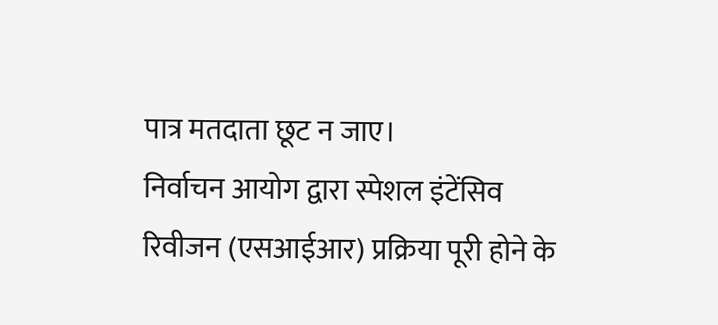पात्र मतदाता छूट न जाए।
निर्वाचन आयोग द्वारा स्पेशल इंटेंसिव रिवीजन (एसआईआर) प्रक्रिया पूरी होने के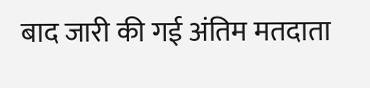बाद जारी की गई अंतिम मतदाता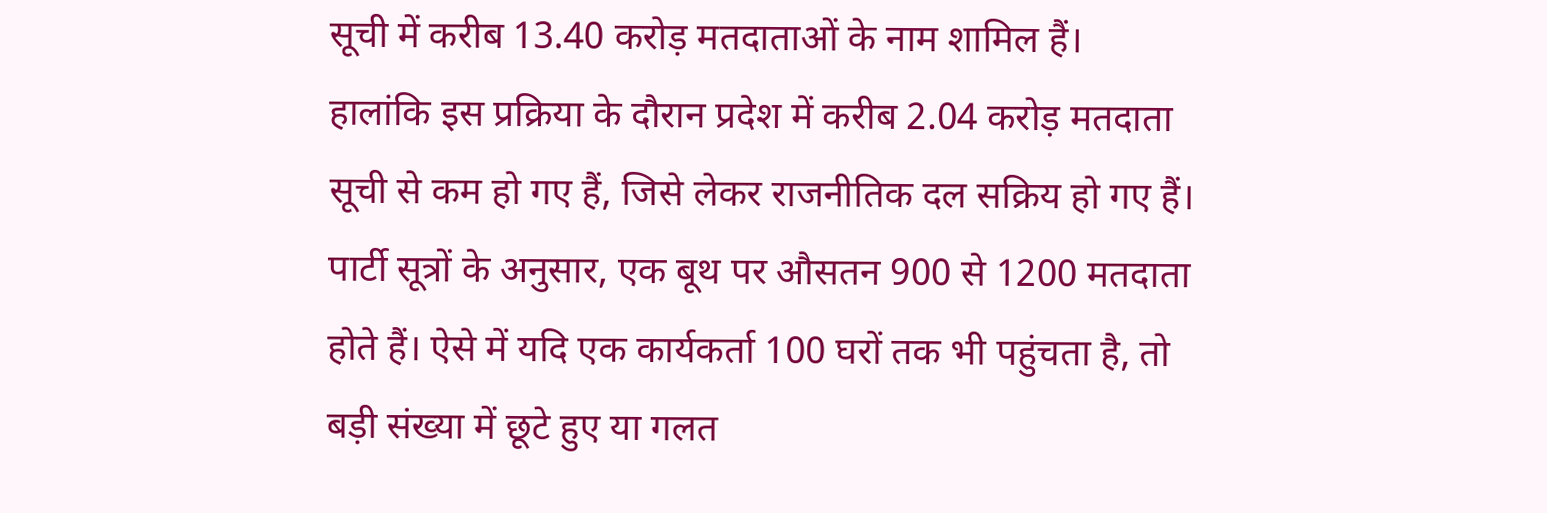सूची में करीब 13.40 करोड़ मतदाताओं के नाम शामिल हैं।
हालांकि इस प्रक्रिया के दौरान प्रदेश में करीब 2.04 करोड़ मतदाता सूची से कम हो गए हैं, जिसे लेकर राजनीतिक दल सक्रिय हो गए हैं।
पार्टी सूत्रों के अनुसार, एक बूथ पर औसतन 900 से 1200 मतदाता होते हैं। ऐसे में यदि एक कार्यकर्ता 100 घरों तक भी पहुंचता है, तो बड़ी संख्या में छूटे हुए या गलत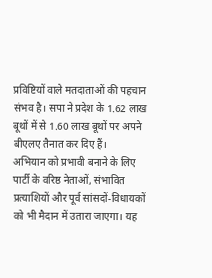प्रविष्टियों वाले मतदाताओं की पहचान संभव है। सपा ने प्रदेश के 1.62 लाख बूथों में से 1.60 लाख बूथों पर अपने बीएलए तैनात कर दिए हैं।
अभियान को प्रभावी बनाने के लिए पार्टी के वरिष्ठ नेताओं, संभावित प्रत्याशियों और पूर्व सांसदों-विधायकों को भी मैदान में उतारा जाएगा। यह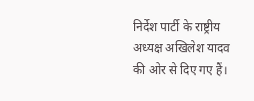निर्देश पार्टी के राष्ट्रीय अध्यक्ष अखिलेश यादव की ओर से दिए गए हैं।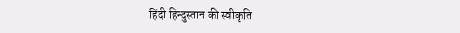हिंदी हिन्दुस्तान की स्वीकृति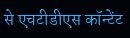से एचटीडीएस कॉन्टेंट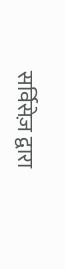सर्विसेज़ द्वारा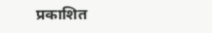प्रकाशित